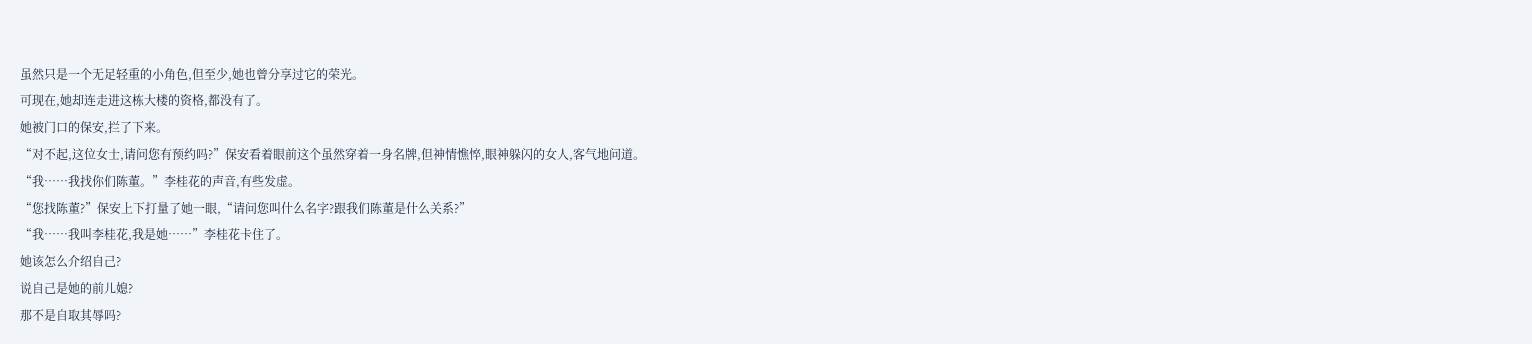虽然只是一个无足轻重的小角色,但至少,她也曾分享过它的荣光。
可现在,她却连走进这栋大楼的资格,都没有了。
她被门口的保安,拦了下来。
“对不起,这位女士,请问您有预约吗?”保安看着眼前这个虽然穿着一身名牌,但神情憔悴,眼神躲闪的女人,客气地问道。
“我……我找你们陈董。”李桂花的声音,有些发虚。
“您找陈董?”保安上下打量了她一眼,“请问您叫什么名字?跟我们陈董是什么关系?”
“我……我叫李桂花,我是她……”李桂花卡住了。
她该怎么介绍自己?
说自己是她的前儿媳?
那不是自取其辱吗?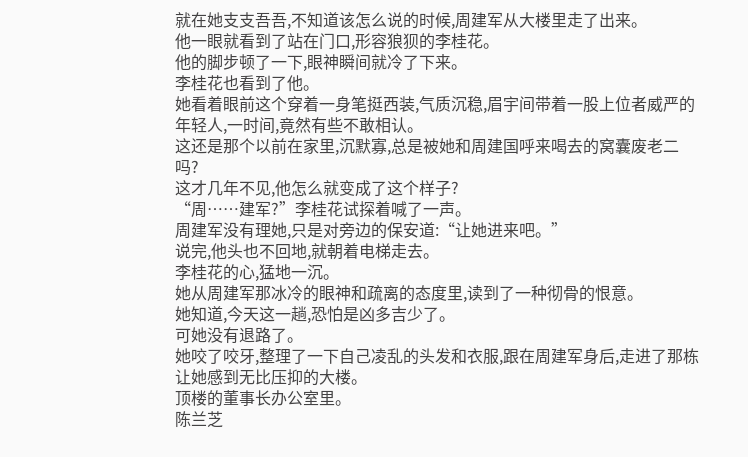就在她支支吾吾,不知道该怎么说的时候,周建军从大楼里走了出来。
他一眼就看到了站在门口,形容狼狈的李桂花。
他的脚步顿了一下,眼神瞬间就冷了下来。
李桂花也看到了他。
她看着眼前这个穿着一身笔挺西装,气质沉稳,眉宇间带着一股上位者威严的年轻人,一时间,竟然有些不敢相认。
这还是那个以前在家里,沉默寡,总是被她和周建国呼来喝去的窝囊废老二吗?
这才几年不见,他怎么就变成了这个样子?
“周……建军?”李桂花试探着喊了一声。
周建军没有理她,只是对旁边的保安道:“让她进来吧。”
说完,他头也不回地,就朝着电梯走去。
李桂花的心,猛地一沉。
她从周建军那冰冷的眼神和疏离的态度里,读到了一种彻骨的恨意。
她知道,今天这一趟,恐怕是凶多吉少了。
可她没有退路了。
她咬了咬牙,整理了一下自己凌乱的头发和衣服,跟在周建军身后,走进了那栋让她感到无比压抑的大楼。
顶楼的董事长办公室里。
陈兰芝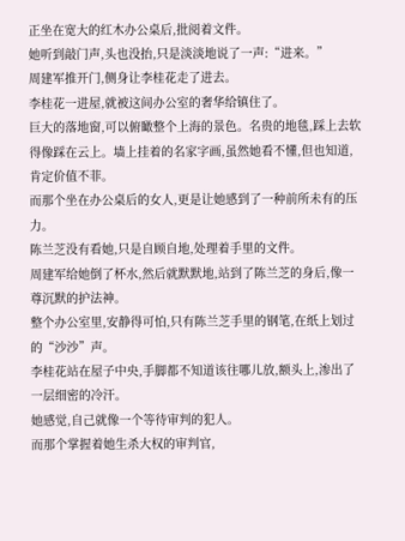正坐在宽大的红木办公桌后,批阅着文件。
她听到敲门声,头也没抬,只是淡淡地说了一声:“进来。”
周建军推开门,侧身让李桂花走了进去。
李桂花一进屋,就被这间办公室的奢华给镇住了。
巨大的落地窗,可以俯瞰整个上海的景色。名贵的地毯,踩上去软得像踩在云上。墙上挂着的名家字画,虽然她看不懂,但也知道,肯定价值不菲。
而那个坐在办公桌后的女人,更是让她感到了一种前所未有的压力。
陈兰芝没有看她,只是自顾自地,处理着手里的文件。
周建军给她倒了杯水,然后就默默地,站到了陈兰芝的身后,像一尊沉默的护法神。
整个办公室里,安静得可怕,只有陈兰芝手里的钢笔,在纸上划过的“沙沙”声。
李桂花站在屋子中央,手脚都不知道该往哪儿放,额头上,渗出了一层细密的冷汗。
她感觉,自己就像一个等待审判的犯人。
而那个掌握着她生杀大权的审判官,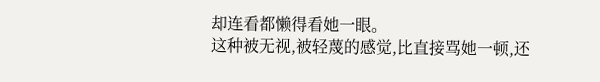却连看都懒得看她一眼。
这种被无视,被轻蔑的感觉,比直接骂她一顿,还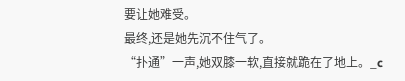要让她难受。
最终,还是她先沉不住气了。
“扑通”一声,她双膝一软,直接就跪在了地上。_c